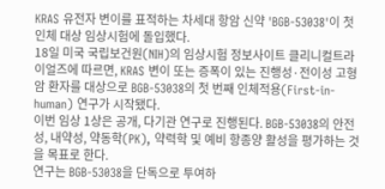KRAS 유전자 변이를 표적하는 차세대 항암 신약 'BGB-53038'이 첫 인체 대상 임상시험에 돌입했다.
18일 미국 국립보건원(NIH)의 임상시험 정보사이트 클리니컬트라이얼즈에 따르면, KRAS 변이 또는 증폭이 있는 진행성·전이성 고형암 환자를 대상으로 BGB-53038의 첫 번째 인체적용(First-in-human) 연구가 시작됐다.
이번 임상 1상은 공개, 다기관 연구로 진행된다. BGB-53038의 안전성, 내약성, 약동학(PK), 약력학 및 예비 항종양 활성을 평가하는 것을 목표로 한다.
연구는 BGB-53038을 단독으로 투여하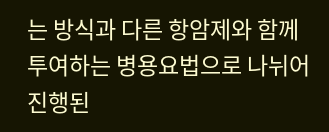는 방식과 다른 항암제와 함께 투여하는 병용요법으로 나뉘어 진행된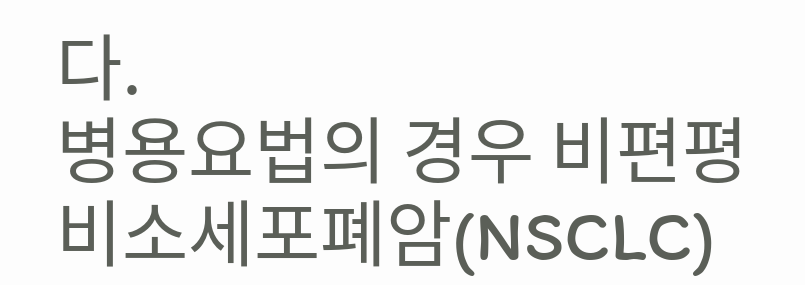다.
병용요법의 경우 비편평 비소세포폐암(NSCLC)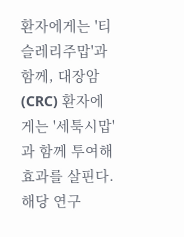환자에게는 '티슬레리주맙'과 함께, 대장암(CRC) 환자에게는 '세툭시맙'과 함께 투여해 효과를 살핀다.
해당 연구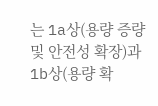는 1a상(용량 증량 및 안전성 확장)과 1b상(용량 확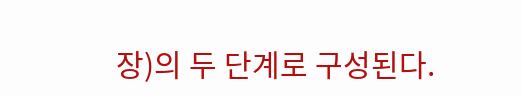장)의 두 단계로 구성된다.